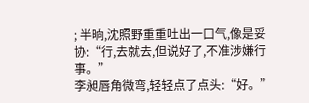; 半晌,沈照野重重吐出一口气,像是妥协:“行,去就去,但说好了,不准涉嫌行事。”
李昶唇角微弯,轻轻点了点头:“好。”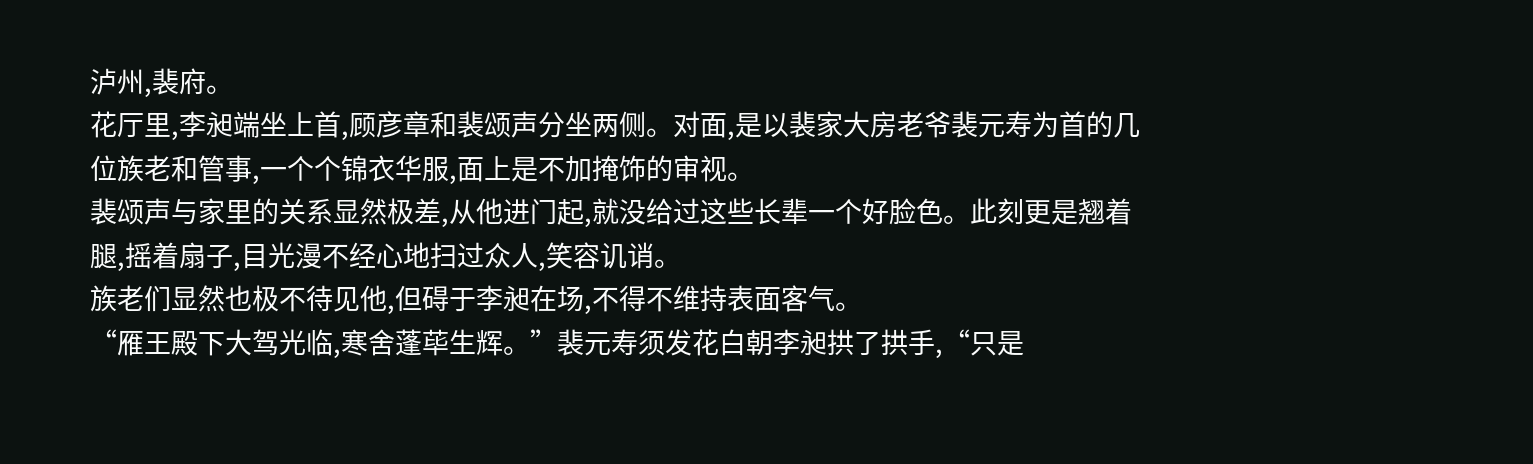泸州,裴府。
花厅里,李昶端坐上首,顾彦章和裴颂声分坐两侧。对面,是以裴家大房老爷裴元寿为首的几位族老和管事,一个个锦衣华服,面上是不加掩饰的审视。
裴颂声与家里的关系显然极差,从他进门起,就没给过这些长辈一个好脸色。此刻更是翘着腿,摇着扇子,目光漫不经心地扫过众人,笑容讥诮。
族老们显然也极不待见他,但碍于李昶在场,不得不维持表面客气。
“雁王殿下大驾光临,寒舍蓬荜生辉。”裴元寿须发花白朝李昶拱了拱手,“只是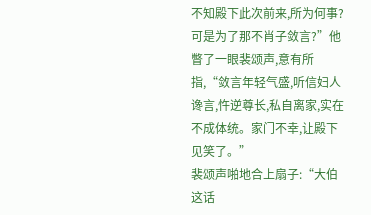不知殿下此次前来,所为何事?可是为了那不肖子敛言?”他瞥了一眼裴颂声,意有所指,“敛言年轻气盛,听信妇人谗言,忤逆尊长,私自离家,实在不成体统。家门不幸,让殿下见笑了。”
裴颂声啪地合上扇子:“大伯这话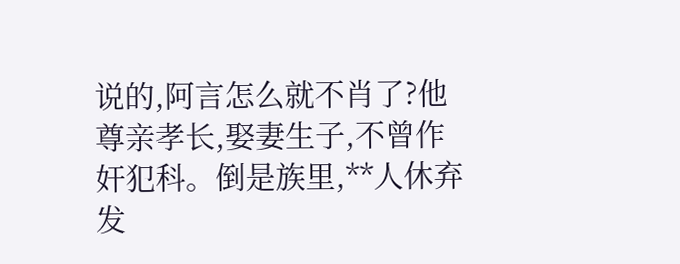说的,阿言怎么就不肖了?他尊亲孝长,娶妻生子,不曾作奸犯科。倒是族里,**人休弃发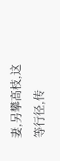妻,另攀高枝,这等行径,传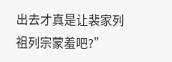出去才真是让裴家列祖列宗蒙羞吧?”